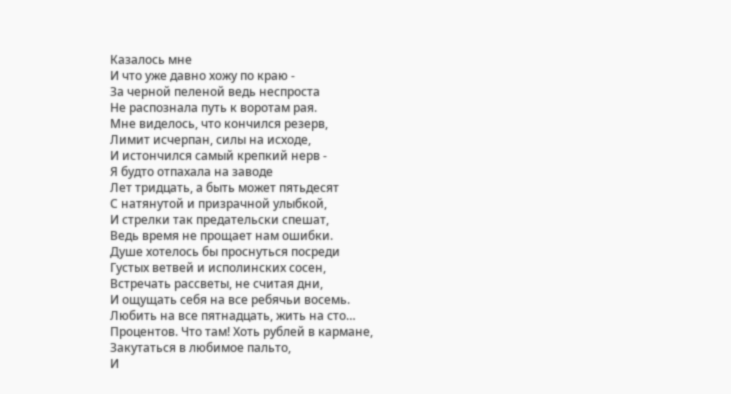Казалось мне
И что уже давно хожу по краю -
За черной пеленой ведь неспроста
Не распознала путь к воротам рая.
Мне виделось, что кончился резерв,
Лимит исчерпан, силы на исходе,
И истончился самый крепкий нерв -
Я будто отпахала на заводе
Лет тридцать, а быть может пятьдесят
С натянутой и призрачной улыбкой,
И стрелки так предательски спешат,
Ведь время не прощает нам ошибки.
Душе хотелось бы проснуться посреди
Густых ветвей и исполинских сосен,
Встречать рассветы, не считая дни,
И ощущать себя на все ребячьи восемь.
Любить на все пятнадцать, жить на сто…
Процентов. Что там! Хоть рублей в кармане,
Закутаться в любимое пальто,
И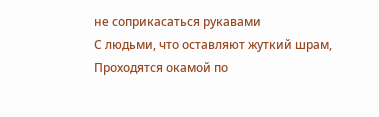не соприкасаться рукавами
С людьми, что оставляют жуткий шрам,
Проходятся окамой по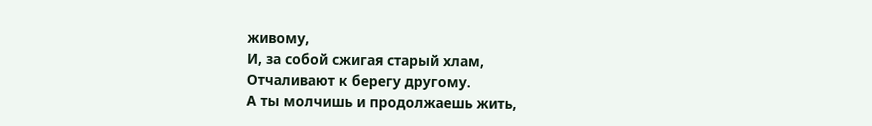живому,
И, за собой сжигая старый хлам,
Отчаливают к берегу другому.
А ты молчишь и продолжаешь жить,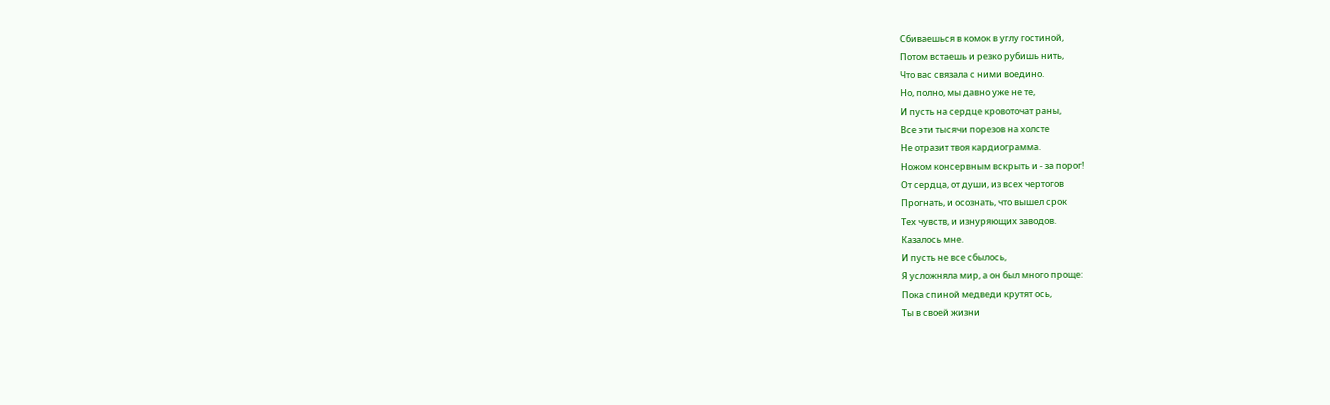Сбиваешься в комок в углу гостиной,
Потом встаешь и резко рубишь нить,
Что вас связала с ними воедино.
Но, полно, мы давно уже не те,
И пусть на сердце кровоточат раны,
Все эти тысячи порезов на холсте
Не отразит твоя кардиограмма.
Ножом консервным вскрыть и - за порог!
От сердца, от души, из всех чертогов
Прогнать, и осознать, что вышел срок
Тех чувств, и изнуряющих заводов.
Казалось мне.
И пусть не все сбылось,
Я усложняла мир, а он был много проще:
Пока спиной медведи крутят ось,
Ты в своей жизни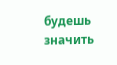будешь значить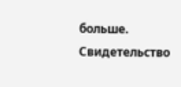больше.
Свидетельство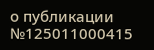о публикации №125011000415